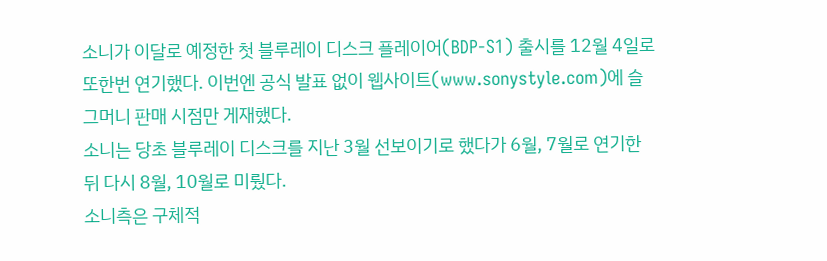소니가 이달로 예정한 첫 블루레이 디스크 플레이어(BDP-S1) 출시를 12월 4일로 또한번 연기했다. 이번엔 공식 발표 없이 웹사이트(www.sonystyle.com)에 슬그머니 판매 시점만 게재했다.
소니는 당초 블루레이 디스크를 지난 3월 선보이기로 했다가 6월, 7월로 연기한 뒤 다시 8월, 10월로 미뤘다.
소니측은 구체적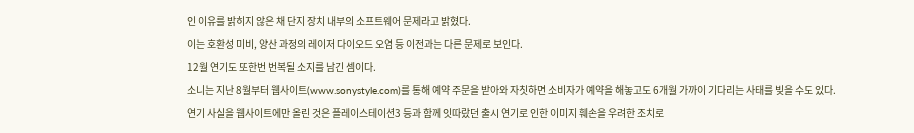인 이유를 밝히지 않은 채 단지 장치 내부의 소프트웨어 문제라고 밝혔다.
이는 호환성 미비, 양산 과정의 레이저 다이오드 오염 등 이전과는 다른 문제로 보인다.
12월 연기도 또한번 번복될 소지를 남긴 셈이다.
소니는 지난 8월부터 웹사이트(www.sonystyle.com)를 통해 예약 주문을 받아와 자칫하면 소비자가 예약을 해놓고도 6개월 가까이 기다리는 사태를 빚을 수도 있다.
연기 사실을 웹사이트에만 올린 것은 플레이스테이션3 등과 함께 잇따랐던 출시 연기로 인한 이미지 훼손을 우려한 조치로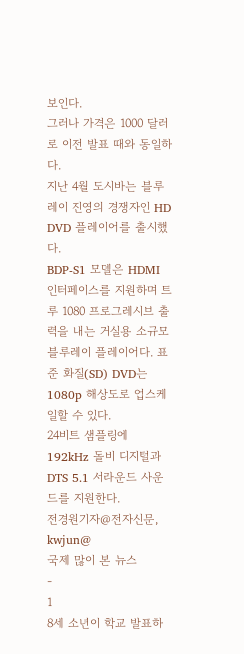보인다.
그러나 가격은 1000 달러로 이전 발표 때와 동일하다.
지난 4월 도시바는 블루레이 진영의 경쟁자인 HD DVD 플레이어를 출시했다.
BDP-S1 모델은 HDMI 인터페이스를 지원하며 트루 1080 프로그레시브 출력을 내는 거실용 소규모 블루레이 플레이어다. 표준 화질(SD) DVD는 1080p 해상도로 업스케일할 수 있다.
24비트 샘플링에 192kHz 돌비 디지털과 DTS 5.1 서라운드 사운드를 지원한다.
전경원기자@전자신문, kwjun@
국제 많이 본 뉴스
-
1
8세 소년이 학교 발표하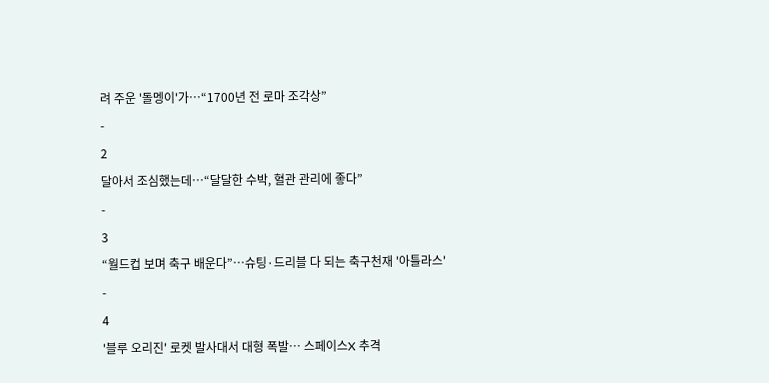려 주운 '돌멩이'가…“1700년 전 로마 조각상”
-
2
달아서 조심했는데…“달달한 수박, 혈관 관리에 좋다”
-
3
“월드컵 보며 축구 배운다”…슈팅·드리블 다 되는 축구천재 '아틀라스'
-
4
'블루 오리진' 로켓 발사대서 대형 폭발… 스페이스X 추격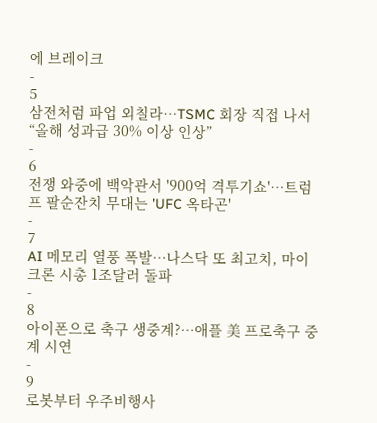에 브레이크
-
5
삼전처럼 파업 외칠라…TSMC 회장 직접 나서 “올해 성과급 30% 이상 인상”
-
6
전쟁 와중에 백악관서 '900억 격투기쇼'…트럼프 팔순잔치 무대는 'UFC 옥타곤'
-
7
AI 메모리 열풍 폭발…나스닥 또 최고치, 마이크론 시총 1조달러 돌파
-
8
아이폰으로 축구 생중계?…애플 美 프로축구 중계 시연
-
9
로봇부터 우주비행사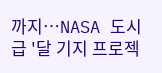까지…NASA 도시급 '달 기지 프로젝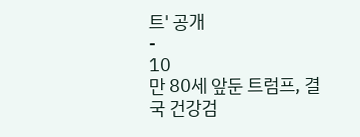트' 공개
-
10
만 80세 앞둔 트럼프, 결국 건강검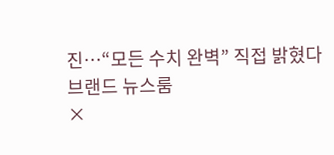진…“모든 수치 완벽” 직접 밝혔다
브랜드 뉴스룸
×